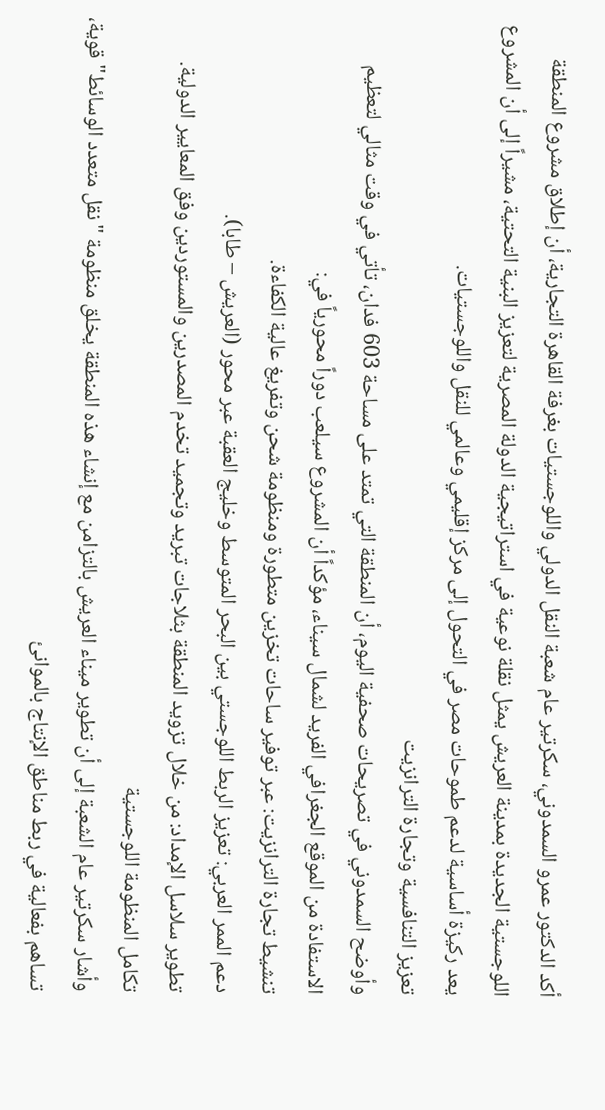أكد الدكتور عمرو السمدوني، سكرتير عام شعبة النقل الدولي واللوجستيات بغرفة القاهرة التجارية، أن إطلاق مشروع المنطقة اللوجستية الجديدة بمدينة العريش يمثل نقلة نوعية في استراتيجية الدولة المصرية لتعزيز البنية التحتية، مشيراً إلى أن المشروع يعد ركيزة أساسية لدعم طموحات مصر في التحول إلى مركز إقليمي وعالمي للنقل واللوجستيات.
تعزيز التنافسية وتجارة الترانزيت
وأوضح السمدوني في تصريحات صحفية اليوم، أن المنطقة التي تمتد على مساحة 603 فدان، تأتي في وقت مثالي لتعظيم الاستفادة من الموقع الجغرافي الفريد لشمال سيناء، مؤكداً أن المشروع سيلعب دوراً محورياً في:
تنشيط تجارة الترانزيت: عبر توفير ساحات تخزين متطورة ومنظومة شحن وتفريغ عالية الكفاءة.
دعم الممر العربي: تعزيز الربط اللوجستي بين البحر المتوسط وخليج العقبة عبر محور (العريش – طابا).
تطوير سلاسل الإمداد: من خلال تزويد المنطقة بثلاجات تبريد وتجميد تخدم المصدرين والمستوردين وفق المعايير الدولية.
تكامل المنظومة اللوجستية
وأشار سكرتير عام الشعبة إلى أن تطوير ميناء العريش بالتزامن مع إنشاء هذه المنطقة يخلق منظومة "نقل متعدد الوسائط" قوية، تساهم بفعالية في ربط مناطق الإنتاج بالموانئ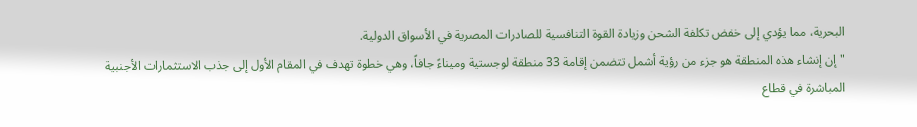البحرية، مما يؤدي إلى خفض تكلفة الشحن وزيادة القوة التنافسية للصادرات المصرية في الأسواق الدولية.
"إن إنشاء هذه المنطقة هو جزء من رؤية أشمل تتضمن إقامة 33 منطقة لوجستية وميناءً جافاً، وهي خطوة تهدف في المقام الأول إلى جذب الاستثمارات الأجنبية المباشرة في قطاع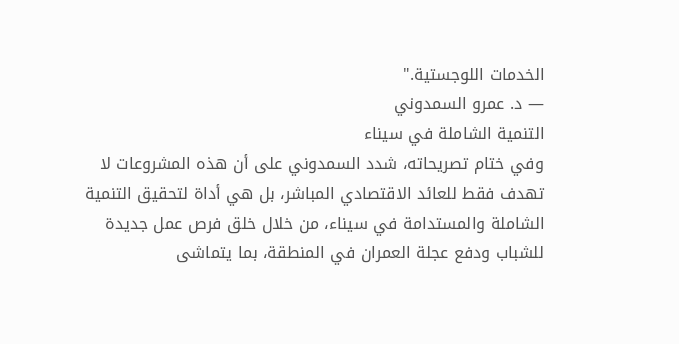الخدمات اللوجستية."
— د. عمرو السمدوني
التنمية الشاملة في سيناء
وفي ختام تصريحاته، شدد السمدوني على أن هذه المشروعات لا تهدف فقط للعائد الاقتصادي المباشر، بل هي أداة لتحقيق التنمية الشاملة والمستدامة في سيناء، من خلال خلق فرص عمل جديدة للشباب ودفع عجلة العمران في المنطقة، بما يتماشى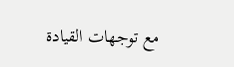مع توجهات القيادة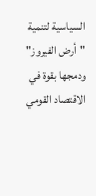السياسية لتنمية "أرض الفيروز" ودمجها بقوة في الاقتصاد القومي